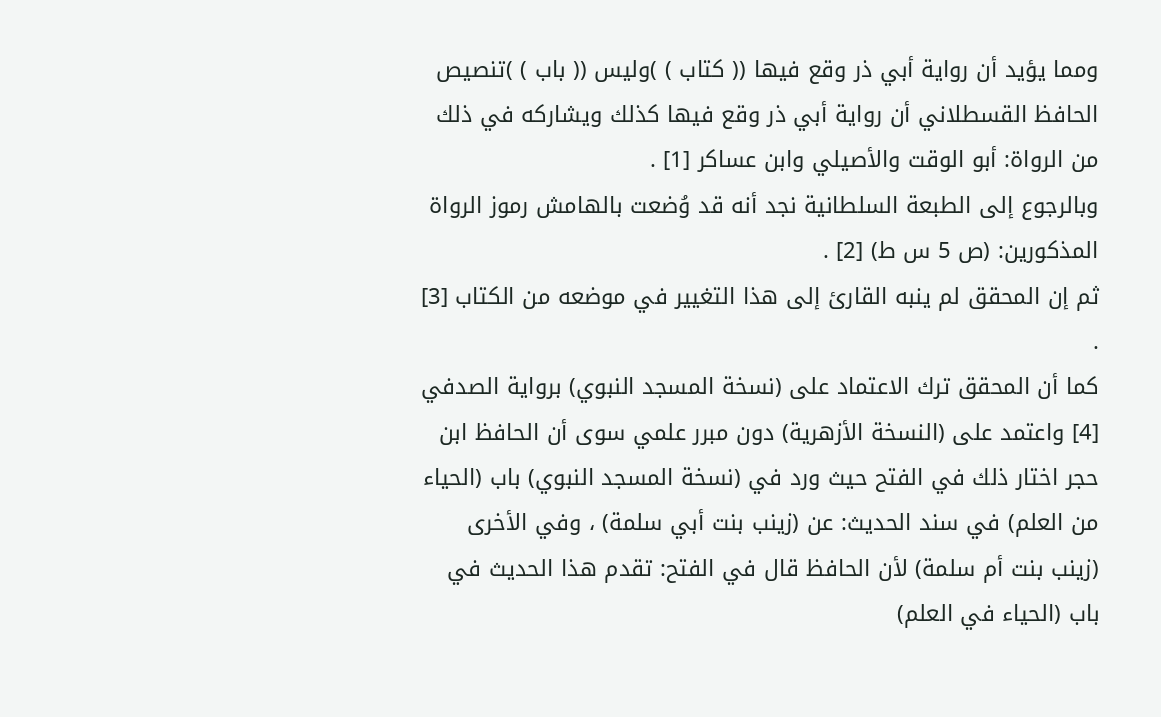ومما يؤيد أن رواية أبي ذر وقع فيها (( كتاب ) )وليس (( باب ) )تنصيص الحافظ القسطلاني أن رواية أبي ذر وقع فيها كذلك ويشاركه في ذلك من الرواة: أبو الوقت والأصيلي وابن عساكر [1] .
وبالرجوع إلى الطبعة السلطانية نجد أنه قد وُضعت بالهامش رموز الرواة المذكورين: (ص 5 س ط) [2] .
ثم إن المحقق لم ينبه القارئ إلى هذا التغيير في موضعه من الكتاب [3] .
كما أن المحقق ترك الاعتماد على (نسخة المسجد النبوي) برواية الصدفي [4] واعتمد على (النسخة الأزهرية) دون مبرر علمي سوى أن الحافظ ابن حجر اختار ذلك في الفتح حيث ورد في (نسخة المسجد النبوي) باب (الحياء من العلم) في سند الحديث: عن (زينب بنت أبي سلمة) ، وفي الأخرى (زينب بنت أم سلمة) لأن الحافظ قال في الفتح: تقدم هذا الحديث في باب (الحياء في العلم)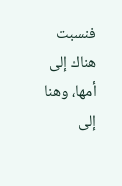فنسبت هناك إلى أمها، وهنا إلى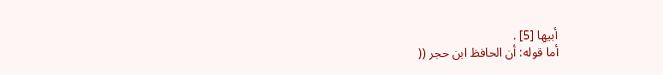أبيها [5] .
أما قوله: أن الحافظ ابن حجر ((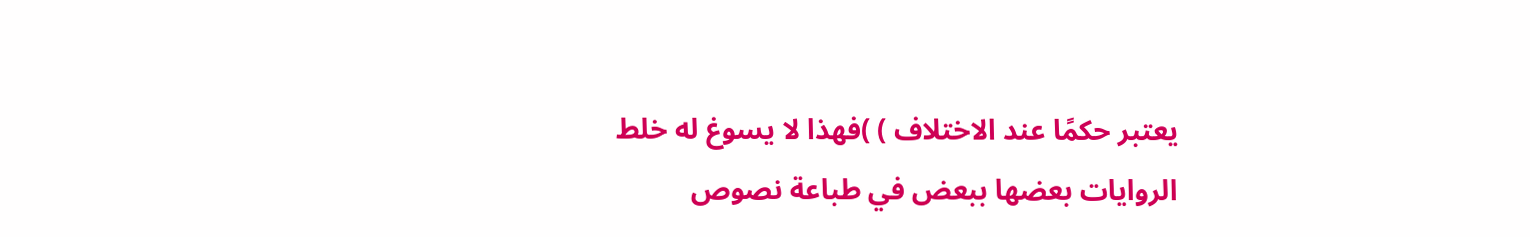يعتبر حكمًا عند الاختلاف ) )فهذا لا يسوغ له خلط الروايات بعضها ببعض في طباعة نصوص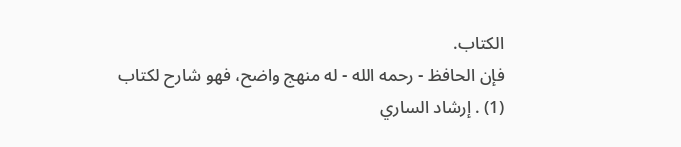الكتاب.
فإن الحافظ - رحمه الله - له منهج واضح، فهو شارح لكتاب
(1) . إرشاد الساري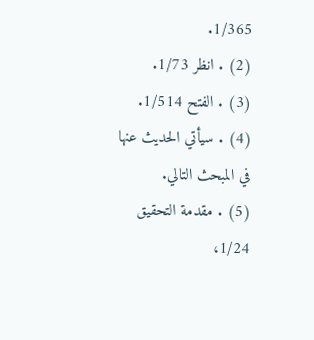1/365.
(2) . انظر 1/73.
(3) . الفتح 1/514.
(4) . سيأتي الحديث عنها في المبحث التالي.
(5) . مقدمة التحقيق 1/24،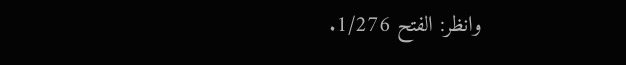وانظر: الفتح 1/276.